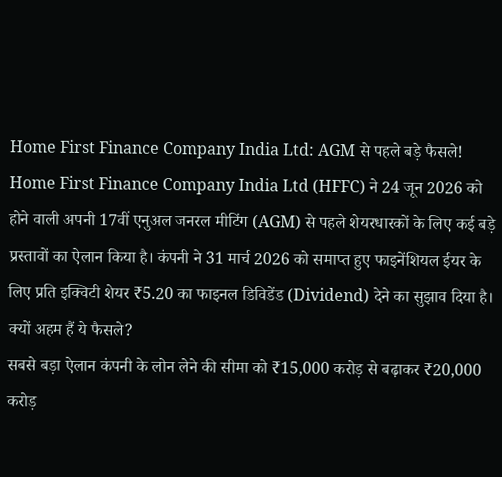Home First Finance Company India Ltd: AGM से पहले बड़े फैसले!
Home First Finance Company India Ltd (HFFC) ने 24 जून 2026 को होने वाली अपनी 17वीं एनुअल जनरल मीटिंग (AGM) से पहले शेयरधारकों के लिए कई बड़े प्रस्तावों का ऐलान किया है। कंपनी ने 31 मार्च 2026 को समाप्त हुए फाइनेंशियल ईयर के लिए प्रति इक्विटी शेयर ₹5.20 का फाइनल डिविडेंड (Dividend) देने का सुझाव दिया है।
क्यों अहम हैं ये फैसले?
सबसे बड़ा ऐलान कंपनी के लोन लेने की सीमा को ₹15,000 करोड़ से बढ़ाकर ₹20,000 करोड़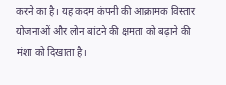करने का है। यह कदम कंपनी की आक्रामक विस्तार योजनाओं और लोन बांटने की क्षमता को बढ़ाने की मंशा को दिखाता है।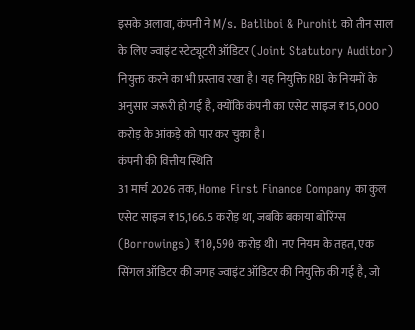इसके अलावा, कंपनी ने M/s. Batliboi & Purohit को तीन साल के लिए ज्वाइंट स्टेट्यूटरी ऑडिटर (Joint Statutory Auditor) नियुक्त करने का भी प्रस्ताव रखा है। यह नियुक्ति RBI के नियमों के अनुसार जरूरी हो गई है, क्योंकि कंपनी का एसेट साइज ₹15,000 करोड़ के आंकड़े को पार कर चुका है।
कंपनी की वित्तीय स्थिति
31 मार्च 2026 तक, Home First Finance Company का कुल एसेट साइज ₹15,166.5 करोड़ था, जबकि बकाया बोरिंग्स (Borrowings) ₹10,590 करोड़ थी। नए नियम के तहत, एक सिंगल ऑडिटर की जगह ज्वाइंट ऑडिटर की नियुक्ति की गई है, जो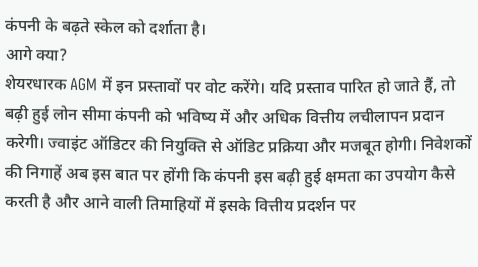कंपनी के बढ़ते स्केल को दर्शाता है।
आगे क्या?
शेयरधारक AGM में इन प्रस्तावों पर वोट करेंगे। यदि प्रस्ताव पारित हो जाते हैं, तो बढ़ी हुई लोन सीमा कंपनी को भविष्य में और अधिक वित्तीय लचीलापन प्रदान करेगी। ज्वाइंट ऑडिटर की नियुक्ति से ऑडिट प्रक्रिया और मजबूत होगी। निवेशकों की निगाहें अब इस बात पर होंगी कि कंपनी इस बढ़ी हुई क्षमता का उपयोग कैसे करती है और आने वाली तिमाहियों में इसके वित्तीय प्रदर्शन पर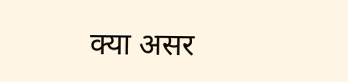क्या असर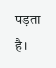पड़ता है।